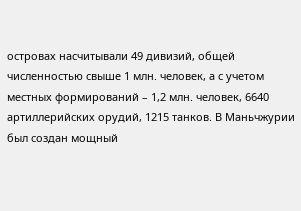островах насчитывали 49 дивизий, общей численностью свыше 1 млн. человек, а с учетом местных формирований – 1,2 млн. человек, 6640 артиллерийских орудий, 1215 танков. В Маньчжурии был создан мощный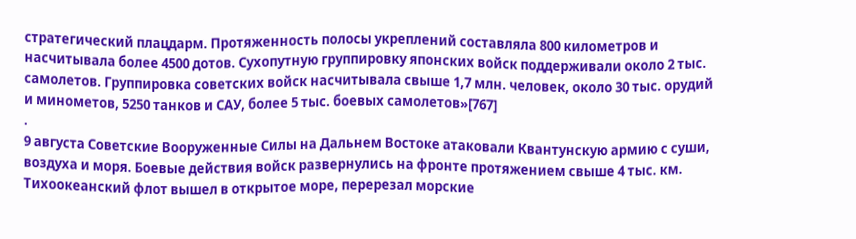стратегический плацдарм. Протяженность полосы укреплений составляла 800 километров и насчитывала более 4500 дотов. Сухопутную группировку японских войск поддерживали около 2 тыс. самолетов. Группировка советских войск насчитывала свыше 1,7 млн. человек, около 30 тыс. орудий и минометов, 5250 танков и САУ, более 5 тыс. боевых самолетов»[767]
.
9 августа Советские Вооруженные Силы на Дальнем Востоке атаковали Квантунскую армию с суши, воздуха и моря. Боевые действия войск развернулись на фронте протяжением свыше 4 тыс. км. Тихоокеанский флот вышел в открытое море, перерезал морские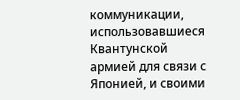коммуникации, использовавшиеся Квантунской армией для связи с Японией, и своими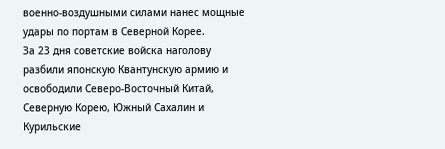военно-воздушными силами нанес мощные удары по портам в Северной Корее.
За 23 дня советские войска наголову разбили японскую Квантунскую армию и освободили Северо-Восточный Китай, Северную Корею, Южный Сахалин и Курильские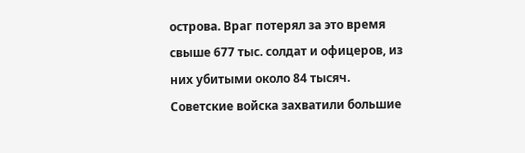острова. Враг потерял за это время свыше 677 тыс. солдат и офицеров, из них убитыми около 84 тысяч. Советские войска захватили большие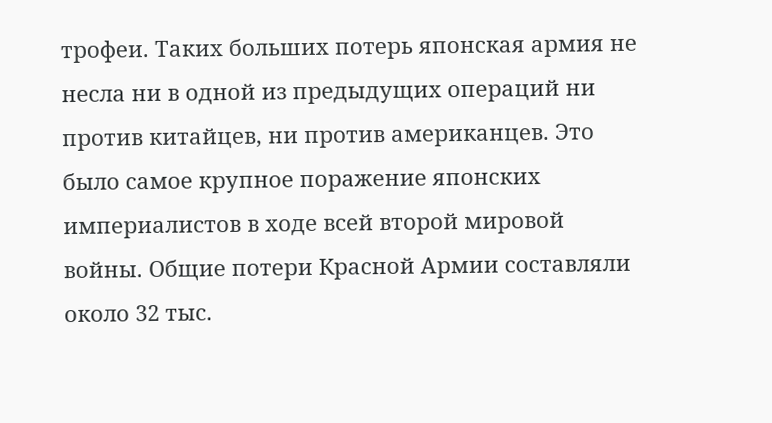трофеи. Таких больших потерь японская армия не несла ни в одной из предыдущих операций ни против китайцев, ни против американцев. Это было самое крупное поражение японских империалистов в ходе всей второй мировой войны. Общие потери Красной Армии составляли около 32 тыс.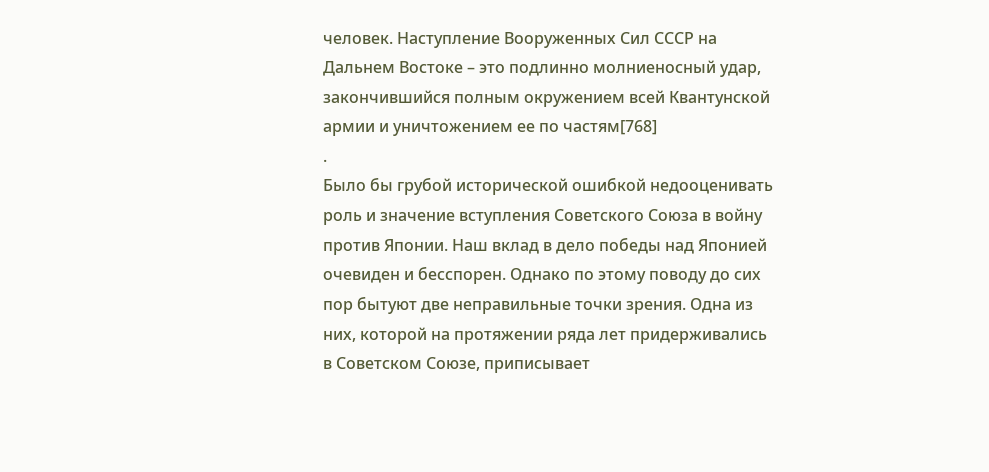человек. Наступление Вооруженных Сил СССР на Дальнем Востоке – это подлинно молниеносный удар, закончившийся полным окружением всей Квантунской армии и уничтожением ее по частям[768]
.
Было бы грубой исторической ошибкой недооценивать роль и значение вступления Советского Союза в войну против Японии. Наш вклад в дело победы над Японией очевиден и бесспорен. Однако по этому поводу до сих пор бытуют две неправильные точки зрения. Одна из них, которой на протяжении ряда лет придерживались в Советском Союзе, приписывает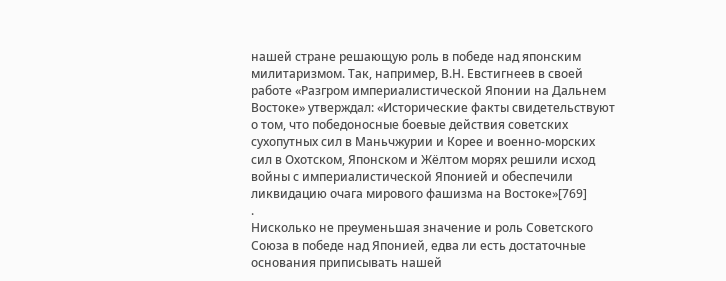нашей стране решающую роль в победе над японским милитаризмом. Так, например, В.Н. Евстигнеев в своей работе «Разгром империалистической Японии на Дальнем Востоке» утверждал: «Исторические факты свидетельствуют о том, что победоносные боевые действия советских сухопутных сил в Маньчжурии и Корее и военно-морских сил в Охотском, Японском и Жёлтом морях решили исход войны с империалистической Японией и обеспечили ликвидацию очага мирового фашизма на Востоке»[769]
.
Нисколько не преуменьшая значение и роль Советского Союза в победе над Японией, едва ли есть достаточные основания приписывать нашей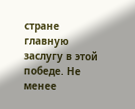стране главную заслугу в этой победе. Не менее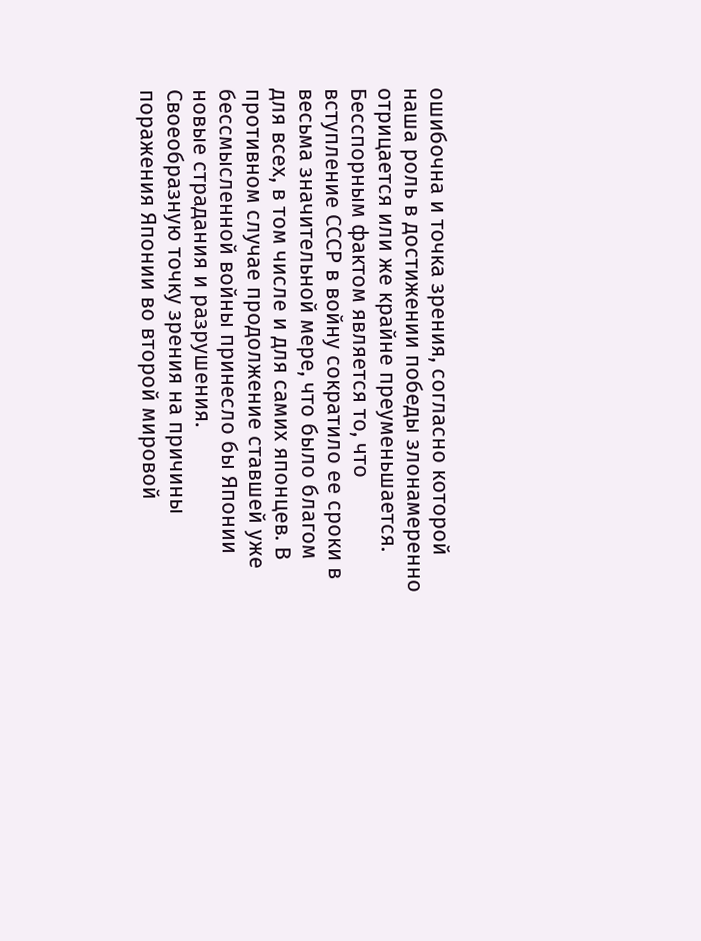ошибочна и точка зрения, согласно которой наша роль в достижении победы злонамеренно отрицается или же крайне преуменьшается. Бесспорным фактом является то, что вступление СССР в войну сократило ее сроки в весьма значительной мере, что было благом для всех, в том числе и для самих японцев. В противном случае продолжение ставшей уже бессмысленной войны принесло бы Японии новые страдания и разрушения.
Своеобразную точку зрения на причины поражения Японии во второй мировой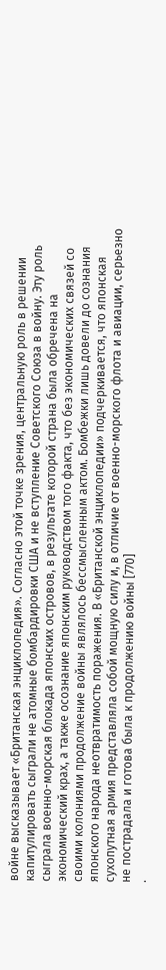войне высказывает «Британская энциклопедия». Согласно этой точке зрения, центральную роль в решении капитулировать сыграли не атомные бомбардировки США и не вступление Советского Союза в войну. Эту роль сыграла военно-морская блокада японских островов, в результате которой страна была обречена на экономический крах, а также осознание японским руководством того факта, что без экономических связей со своими колониями продолжение войны являлось бессмысленным актом. Бомбежки лишь довели до сознания японского народа неотвратимость поражения. В «Британской энциклопедии» подчеркивается, что японская сухопутная армия представляла собой мощную силу и, в отличие от военно-морского флота и авиации, серьезно не пострадала и готова была к продолжению войны [770]
.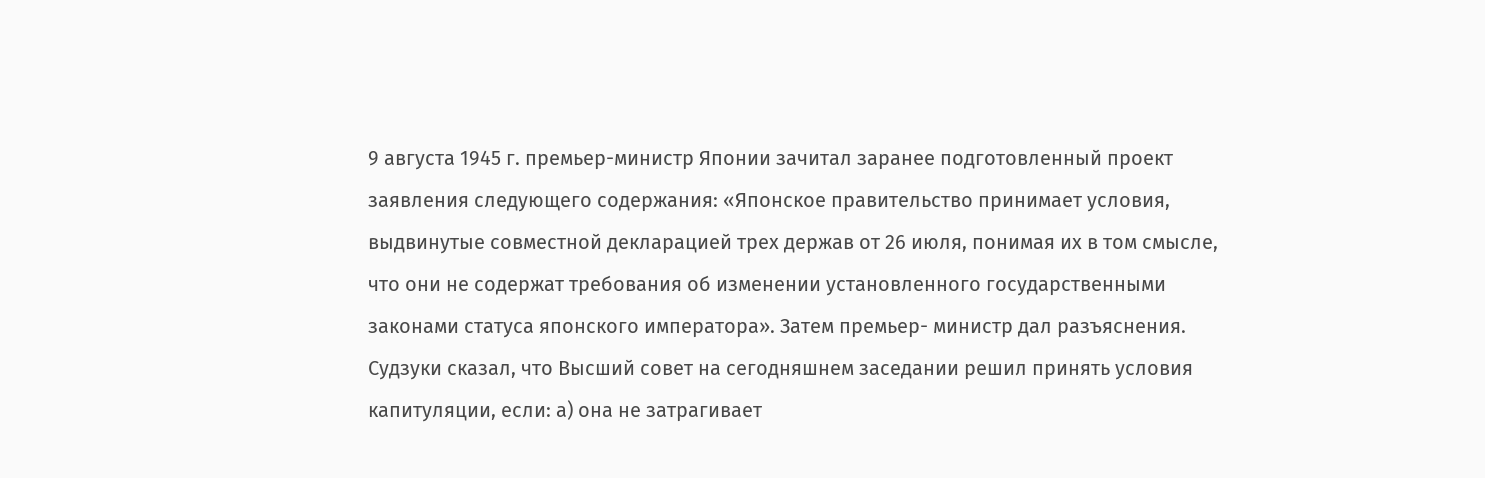9 августа 1945 г. премьер-министр Японии зачитал заранее подготовленный проект заявления следующего содержания: «Японское правительство принимает условия, выдвинутые совместной декларацией трех держав от 26 июля, понимая их в том смысле, что они не содержат требования об изменении установленного государственными законами статуса японского императора». Затем премьер- министр дал разъяснения. Судзуки сказал, что Высший совет на сегодняшнем заседании решил принять условия капитуляции, если: а) она не затрагивает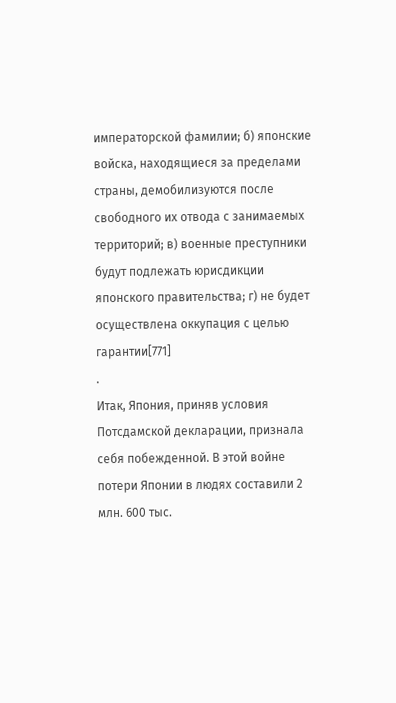императорской фамилии; б) японские войска, находящиеся за пределами страны, демобилизуются после свободного их отвода с занимаемых территорий; в) военные преступники будут подлежать юрисдикции японского правительства; г) не будет осуществлена оккупация с целью гарантии[771]
.
Итак, Япония, приняв условия Потсдамской декларации, признала себя побежденной. В этой войне потери Японии в людях составили 2 млн. 600 тыс.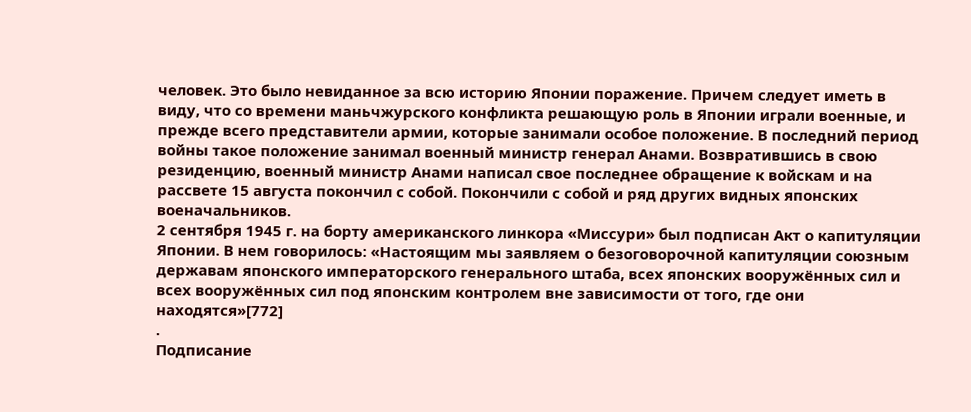человек. Это было невиданное за всю историю Японии поражение. Причем следует иметь в виду, что со времени маньчжурского конфликта решающую роль в Японии играли военные, и прежде всего представители армии, которые занимали особое положение. В последний период войны такое положение занимал военный министр генерал Анами. Возвратившись в свою резиденцию, военный министр Анами написал свое последнее обращение к войскам и на рассвете 15 августа покончил с собой. Покончили с собой и ряд других видных японских военачальников.
2 сентября 1945 г. на борту американского линкора «Миссури» был подписан Акт о капитуляции Японии. В нем говорилось: «Настоящим мы заявляем о безоговорочной капитуляции союзным державам японского императорского генерального штаба, всех японских вооружённых сил и всех вооружённых сил под японским контролем вне зависимости от того, где они находятся»[772]
.
Подписание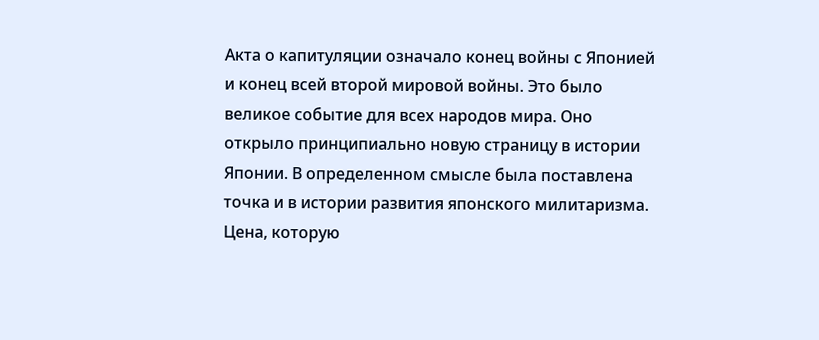Акта о капитуляции означало конец войны с Японией и конец всей второй мировой войны. Это было великое событие для всех народов мира. Оно открыло принципиально новую страницу в истории Японии. В определенном смысле была поставлена точка и в истории развития японского милитаризма. Цена, которую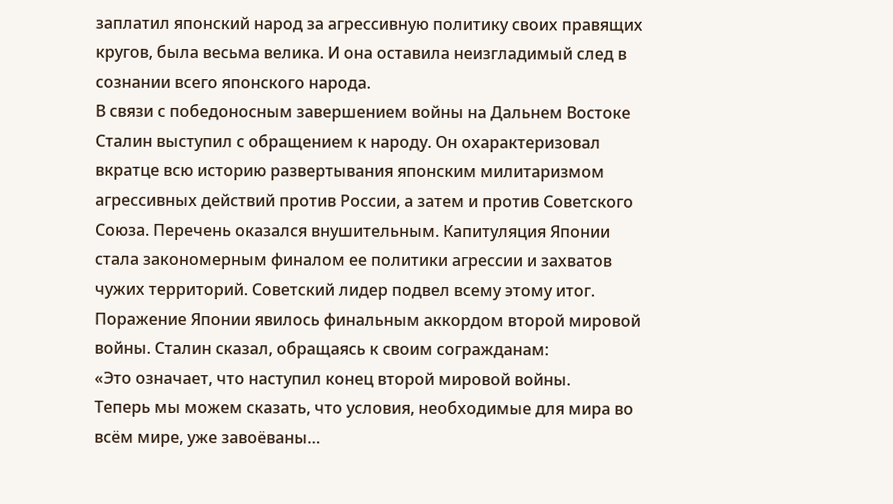заплатил японский народ за агрессивную политику своих правящих кругов, была весьма велика. И она оставила неизгладимый след в сознании всего японского народа.
В связи с победоносным завершением войны на Дальнем Востоке Сталин выступил с обращением к народу. Он охарактеризовал вкратце всю историю развертывания японским милитаризмом агрессивных действий против России, а затем и против Советского Союза. Перечень оказался внушительным. Капитуляция Японии стала закономерным финалом ее политики агрессии и захватов чужих территорий. Советский лидер подвел всему этому итог. Поражение Японии явилось финальным аккордом второй мировой войны. Сталин сказал, обращаясь к своим согражданам:
«Это означает, что наступил конец второй мировой войны.
Теперь мы можем сказать, что условия, необходимые для мира во всём мире, уже завоёваны…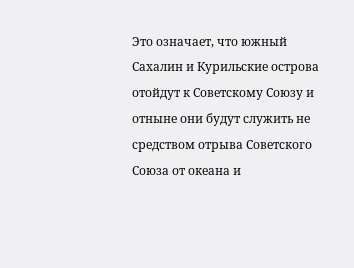Это означает, что южный Сахалин и Курильские острова отойдут к Советскому Союзу и отныне они будут служить не средством отрыва Советского Союза от океана и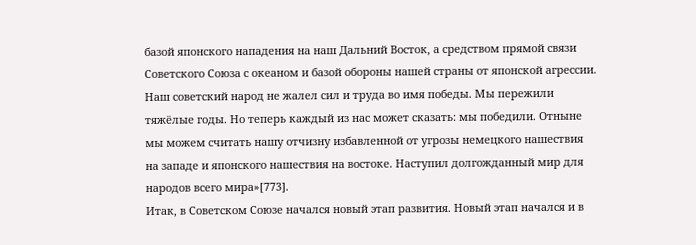базой японского нападения на наш Дальний Восток, а средством прямой связи Советского Союза с океаном и базой обороны нашей страны от японской агрессии.
Наш советский народ не жалел сил и труда во имя победы. Мы пережили тяжёлые годы. Но теперь каждый из нас может сказать: мы победили. Отныне мы можем считать нашу отчизну избавленной от угрозы немецкого нашествия на западе и японского нашествия на востоке. Наступил долгожданный мир для народов всего мира»[773].
Итак, в Советском Союзе начался новый этап развития. Новый этап начался и в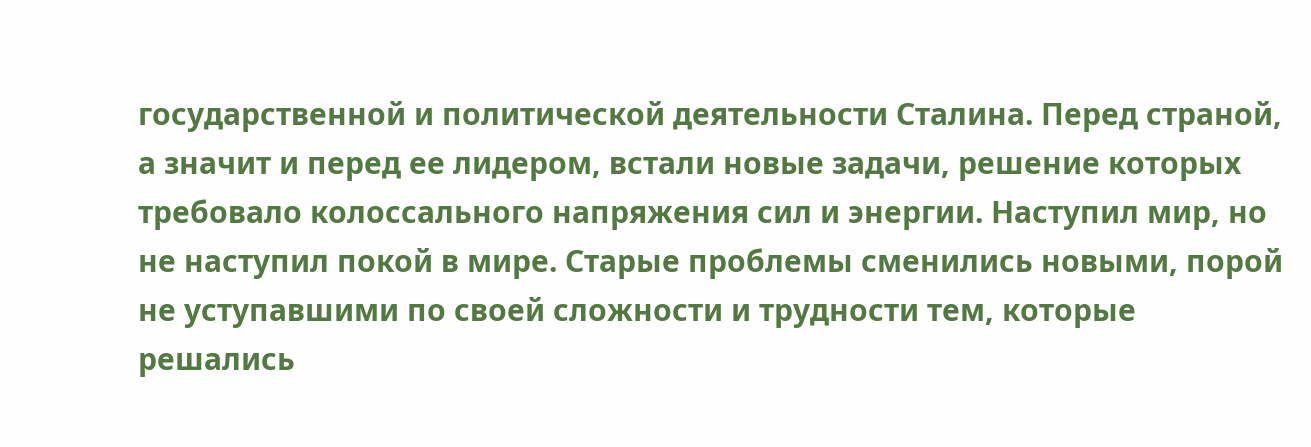государственной и политической деятельности Сталина. Перед страной, а значит и перед ее лидером, встали новые задачи, решение которых требовало колоссального напряжения сил и энергии. Наступил мир, но не наступил покой в мире. Старые проблемы сменились новыми, порой не уступавшими по своей сложности и трудности тем, которые решались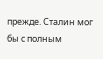прежде. Сталин мог бы с полным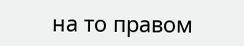на то правом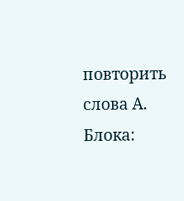повторить слова А. Блока: